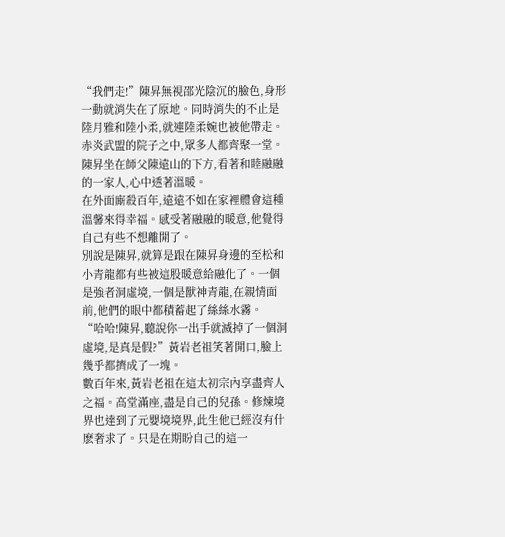“我們走!”陳昇無視邵光陰沉的臉色,身形一動就消失在了原地。同時消失的不止是陸月雅和陸小柔,就連陸柔婉也被他帶走。
赤炎武盟的院子之中,眾多人都齊聚一堂。陳昇坐在師父陳遠山的下方,看著和睦融融的一家人,心中透著溫暖。
在外面廝殺百年,遠遠不如在家裡體會這種溫馨來得幸福。感受著融融的暖意,他覺得自己有些不想離開了。
別說是陳昇,就算是跟在陳昇身邊的至松和小青龍都有些被這股暖意給融化了。一個是強者洞虛境,一個是獸神青龍,在親情面前,他們的眼中都積蓄起了絲絲水霧。
“哈哈!陳昇,聽說你一出手就滅掉了一個洞虛境,是真是假?”黃岩老祖笑著開口,臉上幾乎都擠成了一塊。
數百年來,黃岩老祖在這太初宗內享盡齊人之福。高堂滿座,盡是自己的兒孫。修煉境界也達到了元嬰境境界,此生他已經沒有什麽奢求了。只是在期盼自己的這一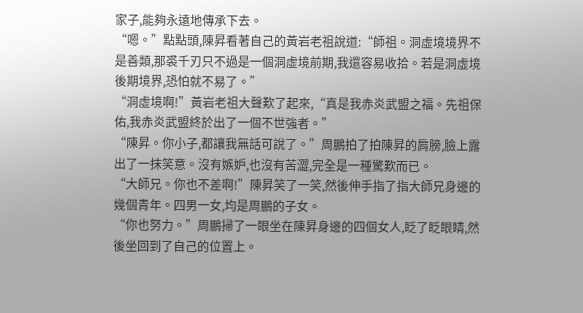家子,能夠永遠地傳承下去。
“嗯。”點點頭,陳昇看著自己的黃岩老祖說道:“師祖。洞虛境境界不是善類,那裘千刃只不過是一個洞虛境前期,我還容易收拾。若是洞虛境後期境界,恐怕就不易了。”
“洞虛境啊!”黃岩老祖大聲歎了起來,“真是我赤炎武盟之福。先祖保佑,我赤炎武盟終於出了一個不世強者。”
“陳昇。你小子,都讓我無話可說了。”周鵬拍了拍陳昇的肩膀,臉上露出了一抹笑意。沒有嫉妒,也沒有苦澀,完全是一種驚歎而已。
“大師兄。你也不差啊!”陳昇笑了一笑,然後伸手指了指大師兄身邊的幾個青年。四男一女,均是周鵬的子女。
“你也努力。”周鵬掃了一眼坐在陳昇身邊的四個女人,眨了眨眼睛,然後坐回到了自己的位置上。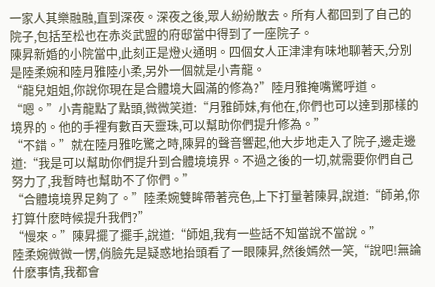一家人其樂融融,直到深夜。深夜之後,眾人紛紛散去。所有人都回到了自己的院子,包括至松也在赤炎武盟的府邸當中得到了一座院子。
陳昇新婚的小院當中,此刻正是燈火通明。四個女人正津津有味地聊著天,分別是陸柔婉和陸月雅陸小柔,另外一個就是小青龍。
“龍兒姐姐,你說你現在是合體境大圓滿的修為?”陸月雅掩嘴驚呼道。
“嗯。”小青龍點了點頭,微微笑道:“月雅師妹,有他在,你們也可以達到那樣的境界的。他的手裡有數百天靈珠,可以幫助你們提升修為。”
“不錯。”就在陸月雅吃驚之時,陳昇的聲音響起,他大步地走入了院子,邊走邊道:“我是可以幫助你們提升到合體境境界。不過之後的一切,就需要你們自己努力了,我暫時也幫助不了你們。”
“合體境境界足夠了。”陸柔婉雙眸帶著亮色,上下打量著陳昇,說道:“師弟,你打算什麽時候提升我們?”
“慢來。”陳昇擺了擺手,說道:“師姐,我有一些話不知當說不當說。”
陸柔婉微微一愣,俏臉先是疑惑地抬頭看了一眼陳昇,然後嫣然一笑,“說吧!無論什麽事情,我都會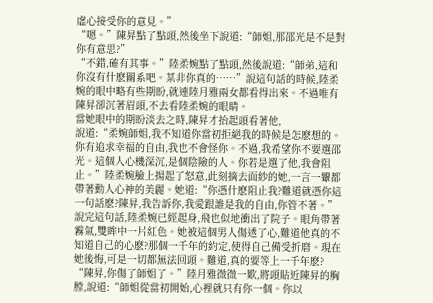虛心接受你的意見。”
“嗯。”陳昇點了點頭,然後坐下說道:“師姐,那邵光是不是對你有意思?”
“不錯,確有其事。”陸柔婉點了點頭,然後說道:“師弟,這和你沒有什麽關系吧。某非你真的……”說這句話的時候,陸柔婉的眼中略有些期盼,就連陸月雅兩女都看得出來。不過唯有陳昇卻沉著眉頭,不去看陸柔婉的眼睛。
當她眼中的期盼淡去之時,陳昇才抬起頭看著他,
說道:“柔婉師姐,我不知道你當初拒絕我的時候是怎麽想的。你有追求幸福的自由,我也不會怪你。不過,我希望你不要選邵光。這個人心機深沉,是個陰險的人。你若是選了他,我會阻止。”陸柔婉臉上揚起了怒意,此刻摘去面紗的她,一言一顰都帶著動人心神的美麗。她道:“你憑什麽阻止我?難道就憑你這一句話麽?陳昇,我告訴你,我愛跟誰是我的自由,你管不著。”
說完這句話,陸柔婉已經起身,飛也似地衝出了院子。眼角帶著霧氣,雙眸中一片紅色。她被這個男人傷透了心,難道他真的不知道自己的心麽?那個一千年的約定,使得自己備受折磨。現在她後悔,可是一切都無法回頭。難道,真的要等上一千年麽?
“陳昇,你傷了師姐了。”陸月雅微微一歎,將頭貼近陳昇的胸膛,說道:“師姐從當初開始,心裡就只有你一個。你以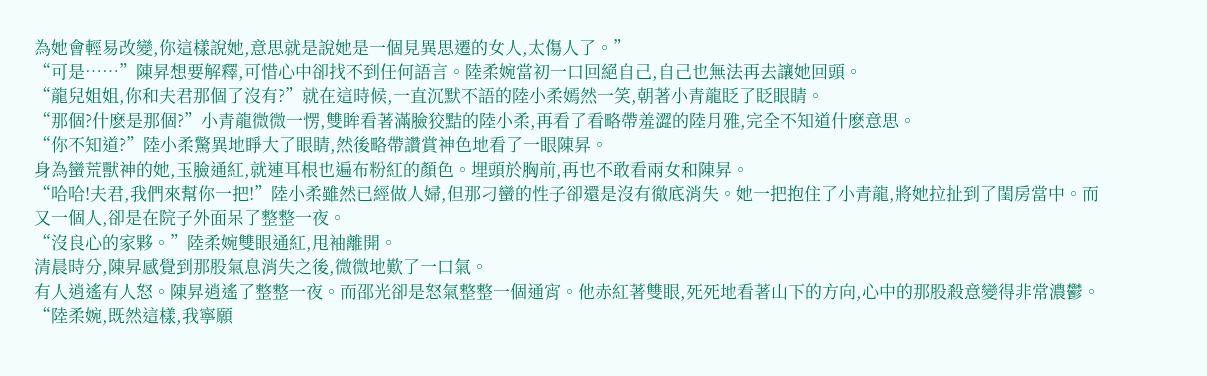為她會輕易改變,你這樣說她,意思就是說她是一個見異思遷的女人,太傷人了。”
“可是……”陳昇想要解釋,可惜心中卻找不到任何語言。陸柔婉當初一口回絕自己,自己也無法再去讓她回頭。
“龍兒姐姐,你和夫君那個了沒有?”就在這時候,一直沉默不語的陸小柔嫣然一笑,朝著小青龍眨了眨眼睛。
“那個?什麽是那個?”小青龍微微一愣,雙眸看著滿臉狡黠的陸小柔,再看了看略帶羞澀的陸月雅,完全不知道什麽意思。
“你不知道?”陸小柔驚異地睜大了眼睛,然後略帶讚賞神色地看了一眼陳昇。
身為蠻荒獸神的她,玉臉通紅,就連耳根也遍布粉紅的顏色。埋頭於胸前,再也不敢看兩女和陳昇。
“哈哈!夫君,我們來幫你一把!”陸小柔雖然已經做人婦,但那刁蠻的性子卻還是沒有徹底消失。她一把抱住了小青龍,將她拉扯到了閨房當中。而又一個人,卻是在院子外面呆了整整一夜。
“沒良心的家夥。”陸柔婉雙眼通紅,甩袖離開。
清晨時分,陳昇感覺到那股氣息消失之後,微微地歎了一口氣。
有人逍遙有人怒。陳昇逍遙了整整一夜。而邵光卻是怒氣整整一個通宵。他赤紅著雙眼,死死地看著山下的方向,心中的那股殺意變得非常濃鬱。
“陸柔婉,既然這樣,我寧願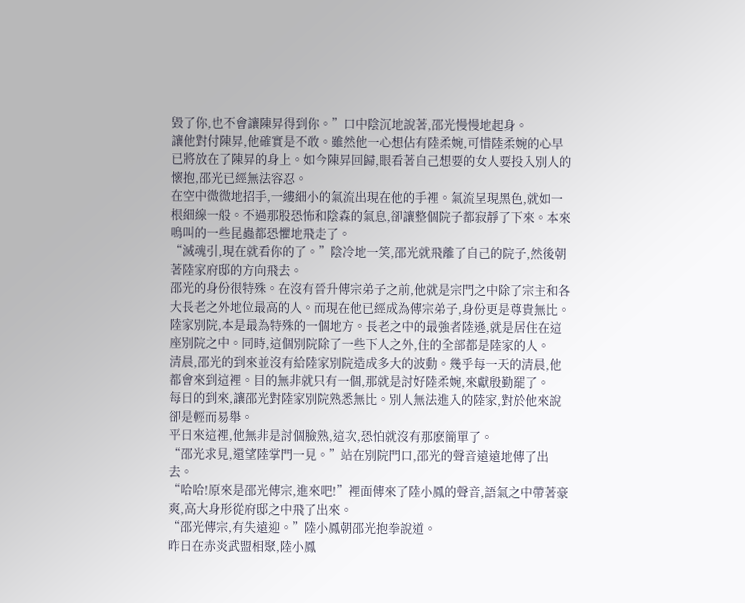毀了你,也不會讓陳昇得到你。”口中陰沉地說著,邵光慢慢地起身。
讓他對付陳昇,他確實是不敢。雖然他一心想佔有陸柔婉,可惜陸柔婉的心早已將放在了陳昇的身上。如今陳昇回歸,眼看著自己想要的女人要投入別人的懷抱,邵光已經無法容忍。
在空中微微地招手,一縷細小的氣流出現在他的手裡。氣流呈現黑色,就如一根細線一般。不過那股恐怖和陰森的氣息,卻讓整個院子都寂靜了下來。本來鳴叫的一些昆蟲都恐懼地飛走了。
“滅魂引,現在就看你的了。”陰冷地一笑,邵光就飛離了自己的院子,然後朝著陸家府邸的方向飛去。
邵光的身份很特殊。在沒有晉升傳宗弟子之前,他就是宗門之中除了宗主和各大長老之外地位最高的人。而現在他已經成為傳宗弟子,身份更是尊貴無比。
陸家別院,本是最為特殊的一個地方。長老之中的最強者陸遜,就是居住在這座別院之中。同時,這個別院除了一些下人之外,住的全部都是陸家的人。
清晨,邵光的到來並沒有給陸家別院造成多大的波動。幾乎每一天的清晨,他都會來到這裡。目的無非就只有一個,那就是討好陸柔婉,來獻殷勤罷了。
每日的到來,讓邵光對陸家別院熟悉無比。別人無法進入的陸家,對於他來說卻是輕而易舉。
平日來這裡,他無非是討個臉熟,這次,恐怕就沒有那麽簡單了。
“邵光求見,還望陸掌門一見。”站在別院門口,邵光的聲音遠遠地傳了出去。
“哈哈!原來是邵光傳宗,進來吧!”裡面傳來了陸小鳳的聲音,語氣之中帶著豪爽,高大身形從府邸之中飛了出來。
“邵光傳宗,有失遠迎。”陸小鳳朝邵光抱拳說道。
昨日在赤炎武盟相聚,陸小鳳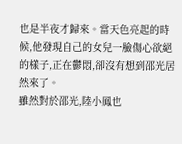也是半夜才歸來。當天色亮起的時候,他發現自己的女兒一臉傷心欲絕的樣子,正在鬱悶,卻沒有想到邵光居然來了。
雖然對於邵光,陸小鳳也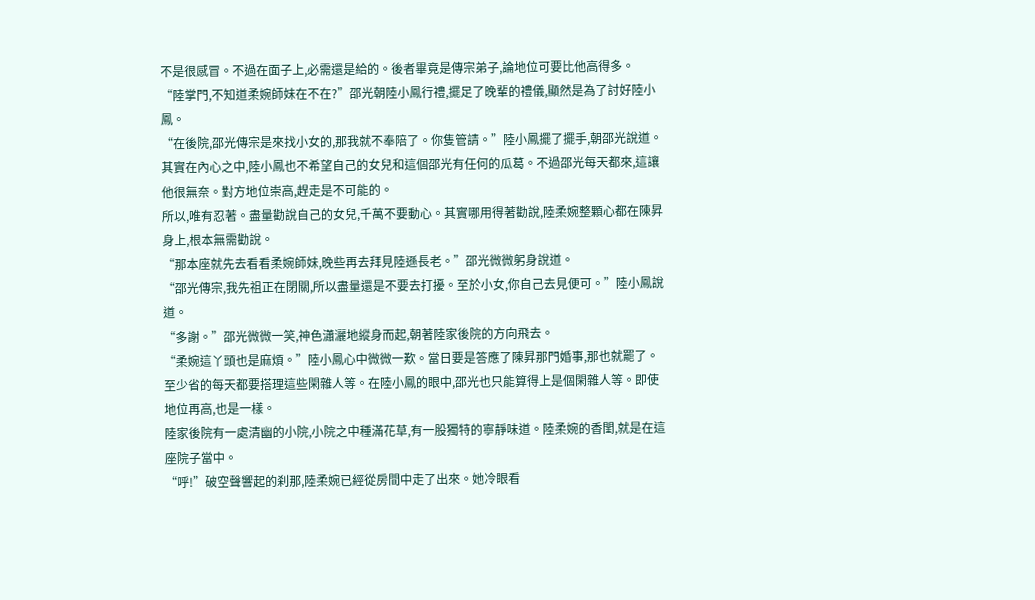不是很感冒。不過在面子上,必需還是給的。後者畢竟是傳宗弟子,論地位可要比他高得多。
“陸掌門,不知道柔婉師妹在不在?”邵光朝陸小鳳行禮,擺足了晚輩的禮儀,顯然是為了討好陸小鳳。
“在後院,邵光傳宗是來找小女的,那我就不奉陪了。你隻管請。”陸小鳳擺了擺手,朝邵光說道。
其實在內心之中,陸小鳳也不希望自己的女兒和這個邵光有任何的瓜葛。不過邵光每天都來,這讓他很無奈。對方地位崇高,趕走是不可能的。
所以,唯有忍著。盡量勸說自己的女兒,千萬不要動心。其實哪用得著勸說,陸柔婉整顆心都在陳昇身上,根本無需勸說。
“那本座就先去看看柔婉師妹,晚些再去拜見陸遜長老。”邵光微微躬身說道。
“邵光傳宗,我先祖正在閉關,所以盡量還是不要去打擾。至於小女,你自己去見便可。”陸小鳳說道。
“多謝。”邵光微微一笑,神色瀟灑地縱身而起,朝著陸家後院的方向飛去。
“柔婉這丫頭也是麻煩。”陸小鳳心中微微一歎。當日要是答應了陳昇那門婚事,那也就罷了。至少省的每天都要搭理這些閑雜人等。在陸小鳳的眼中,邵光也只能算得上是個閑雜人等。即使地位再高,也是一樣。
陸家後院有一處清幽的小院,小院之中種滿花草,有一股獨特的寧靜味道。陸柔婉的香閨,就是在這座院子當中。
“呼!”破空聲響起的刹那,陸柔婉已經從房間中走了出來。她冷眼看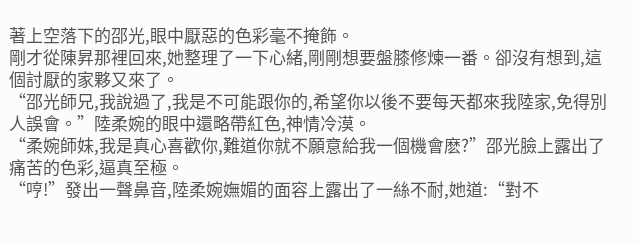著上空落下的邵光,眼中厭惡的色彩毫不掩飾。
剛才從陳昇那裡回來,她整理了一下心緒,剛剛想要盤膝修煉一番。卻沒有想到,這個討厭的家夥又來了。
“邵光師兄,我說過了,我是不可能跟你的,希望你以後不要每天都來我陸家,免得別人誤會。”陸柔婉的眼中還略帶紅色,神情冷漠。
“柔婉師妹,我是真心喜歡你,難道你就不願意給我一個機會麽?”邵光臉上露出了痛苦的色彩,逼真至極。
“哼!”發出一聲鼻音,陸柔婉嫵媚的面容上露出了一絲不耐,她道:“對不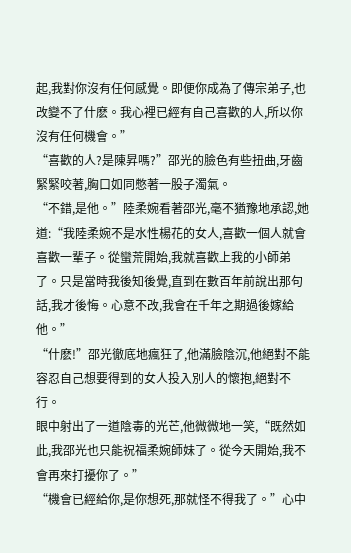起,我對你沒有任何感覺。即便你成為了傳宗弟子,也改變不了什麽。我心裡已經有自己喜歡的人,所以你沒有任何機會。”
“喜歡的人?是陳昇嗎?”邵光的臉色有些扭曲,牙齒緊緊咬著,胸口如同憋著一股子濁氣。
“不錯,是他。”陸柔婉看著邵光,毫不猶豫地承認,她道:“我陸柔婉不是水性楊花的女人,喜歡一個人就會喜歡一輩子。從蠻荒開始,我就喜歡上我的小師弟了。只是當時我後知後覺,直到在數百年前說出那句話,我才後悔。心意不改,我會在千年之期過後嫁給他。”
“什麽!”邵光徹底地瘋狂了,他滿臉陰沉,他絕對不能容忍自己想要得到的女人投入別人的懷抱,絕對不行。
眼中射出了一道陰毒的光芒,他微微地一笑,“既然如此,我邵光也只能祝福柔婉師妹了。從今天開始,我不會再來打擾你了。”
“機會已經給你,是你想死,那就怪不得我了。”心中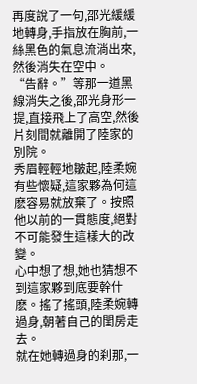再度說了一句,邵光緩緩地轉身,手指放在胸前,一絲黑色的氣息流淌出來,然後消失在空中。
“告辭。”等那一道黑線消失之後,邵光身形一提,直接飛上了高空,然後片刻間就離開了陸家的別院。
秀眉輕輕地皺起,陸柔婉有些懷疑,這家夥為何這麽容易就放棄了。按照他以前的一貫態度,絕對不可能發生這樣大的改變。
心中想了想,她也猜想不到這家夥到底要幹什麽。搖了搖頭,陸柔婉轉過身,朝著自己的閨房走去。
就在她轉過身的刹那,一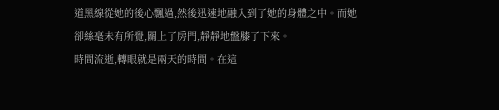道黑線從她的後心飄過,然後迅速地融入到了她的身體之中。而她卻絲毫未有所覺,關上了房門,靜靜地盤膝了下來。
時間流逝,轉眼就是兩天的時間。在這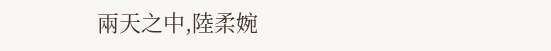兩天之中,陸柔婉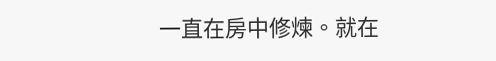一直在房中修煉。就在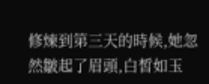修煉到第三天的時候,她忽然皺起了眉頭,白皙如玉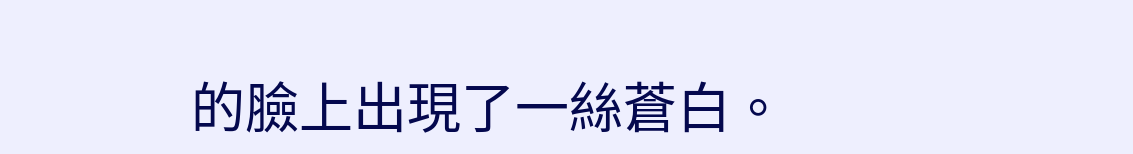的臉上出現了一絲蒼白。